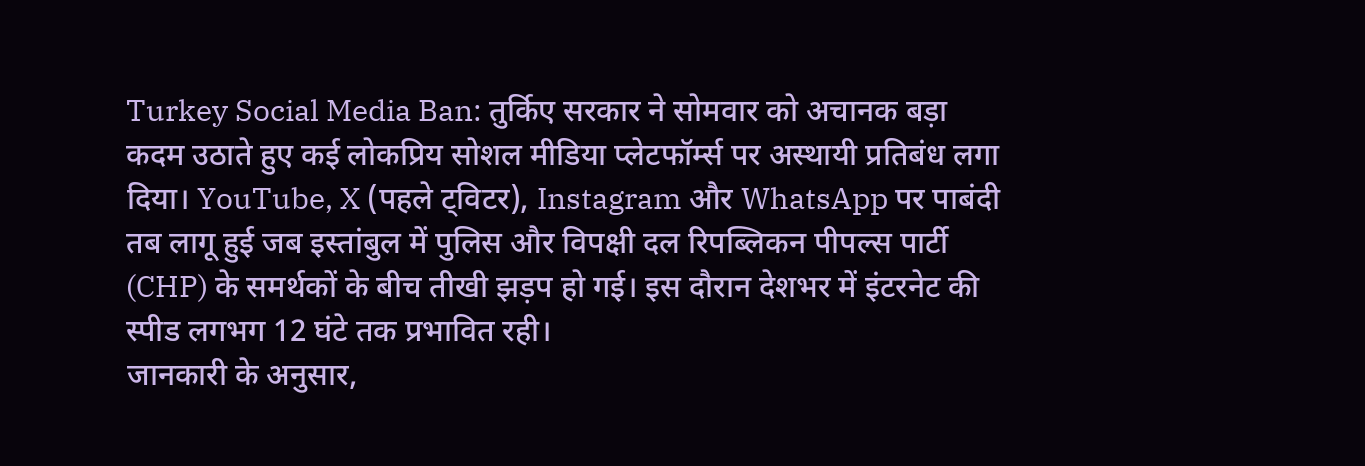Turkey Social Media Ban: तुर्किए सरकार ने सोमवार को अचानक बड़ा कदम उठाते हुए कई लोकप्रिय सोशल मीडिया प्लेटफॉर्म्स पर अस्थायी प्रतिबंध लगा दिया। YouTube, X (पहले ट्विटर), Instagram और WhatsApp पर पाबंदी तब लागू हुई जब इस्तांबुल में पुलिस और विपक्षी दल रिपब्लिकन पीपल्स पार्टी (CHP) के समर्थकों के बीच तीखी झड़प हो गई। इस दौरान देशभर में इंटरनेट की स्पीड लगभग 12 घंटे तक प्रभावित रही।
जानकारी के अनुसार,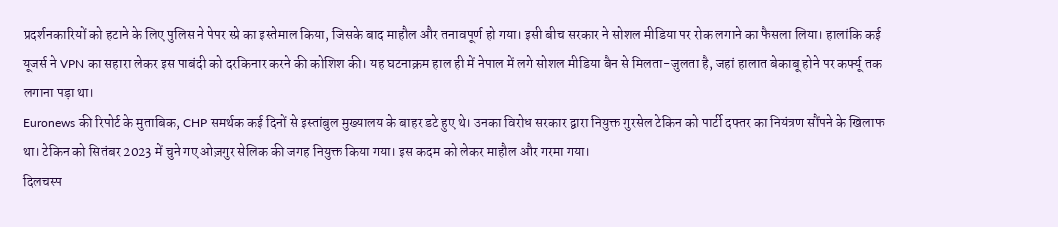प्रदर्शनकारियों को हटाने के लिए पुलिस ने पेपर स्प्रे का इस्तेमाल किया, जिसके बाद माहौल और तनावपूर्ण हो गया। इसी बीच सरकार ने सोशल मीडिया पर रोक लगाने का फैसला लिया। हालांकि कई यूजर्स ने VPN का सहारा लेकर इस पाबंदी को दरकिनार करने की कोशिश की। यह घटनाक्रम हाल ही में नेपाल में लगे सोशल मीडिया बैन से मिलता-जुलता है, जहां हालात बेकाबू होने पर कर्फ्यू तक लगाना पड़ा था।
Euronews की रिपोर्ट के मुताबिक, CHP समर्थक कई दिनों से इस्तांबुल मुख्यालय के बाहर डटे हुए थे। उनका विरोध सरकार द्वारा नियुक्त गुरसेल टेकिन को पार्टी दफ्तर का नियंत्रण सौंपने के खिलाफ था। टेकिन को सितंबर 2023 में चुने गए ओज़गुर सेलिक की जगह नियुक्त किया गया। इस कदम को लेकर माहौल और गरमा गया।
दिलचस्प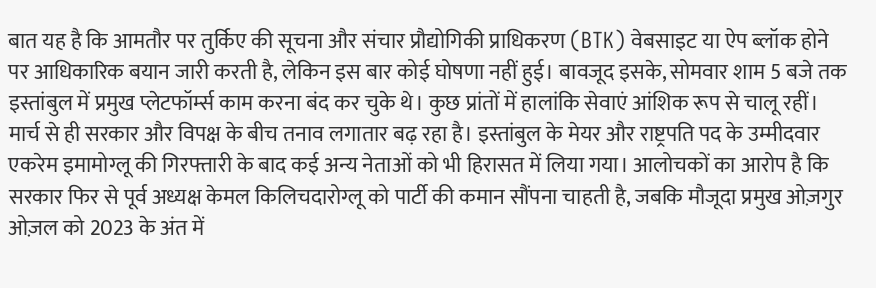बात यह है कि आमतौर पर तुर्किए की सूचना और संचार प्रौद्योगिकी प्राधिकरण (BTK) वेबसाइट या ऐप ब्लॉक होने पर आधिकारिक बयान जारी करती है, लेकिन इस बार कोई घोषणा नहीं हुई। बावजूद इसके, सोमवार शाम 5 बजे तक इस्तांबुल में प्रमुख प्लेटफॉर्म्स काम करना बंद कर चुके थे। कुछ प्रांतों में हालांकि सेवाएं आंशिक रूप से चालू रहीं।
मार्च से ही सरकार और विपक्ष के बीच तनाव लगातार बढ़ रहा है। इस्तांबुल के मेयर और राष्ट्रपति पद के उम्मीदवार एकरेम इमामोग्लू की गिरफ्तारी के बाद कई अन्य नेताओं को भी हिरासत में लिया गया। आलोचकों का आरोप है कि सरकार फिर से पूर्व अध्यक्ष केमल किलिचदारोग्लू को पार्टी की कमान सौंपना चाहती है, जबकि मौजूदा प्रमुख ओज़गुर ओज़ल को 2023 के अंत में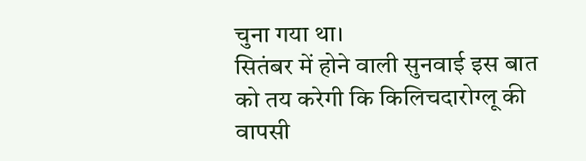चुना गया था।
सितंबर में होने वाली सुनवाई इस बात को तय करेगी कि किलिचदारोग्लू की वापसी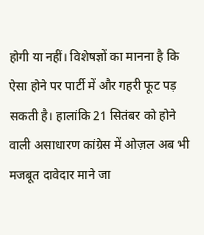होगी या नहीं। विशेषज्ञों का मानना है कि ऐसा होने पर पार्टी में और गहरी फूट पड़ सकती है। हालांकि 21 सितंबर को होने वाली असाधारण कांग्रेस में ओज़ल अब भी मजबूत दावेदार माने जा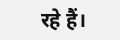रहे हैं।